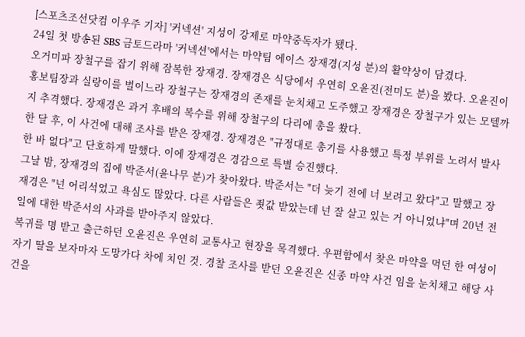[스포츠조선닷컴 이우주 기자] '커넥션' 지성이 강제로 마약중독자가 됐다.
24일 첫 방송된 SBS 금토드라마 '커넥션'에서는 마약팀 에이스 장재경(지성 분)의 활약상이 담겼다.
오거미파 장철구를 잡기 위해 잠복한 장재경. 장재경은 식당에서 우연히 오윤진(전미도 분)을 봤다. 오윤진이 홍보팀장과 실랑이를 벌이느라 장철구는 장재경의 존재를 눈치채고 도주했고 장재경은 장철구가 있는 모텔까지 추격했다. 장재경은 과거 후배의 복수를 위해 장철구의 다리에 총을 쐈다.
한 달 후, 이 사건에 대해 조사를 받은 장재경. 장재경은 "규정대로 총기를 사용했고 특정 부위를 노려서 발사한 바 없다"고 단호하게 말했다. 이에 장재경은 경감으로 특별 승진했다.
그날 밤, 장재경의 집에 박준서(윤나무 분)가 찾아왔다. 박준서는 "더 늦기 전에 너 보려고 왔다"고 말했고 장재경은 "넌 어리석었고 욕심도 많았다. 다른 사람들은 죗값 받았는데 넌 잘 살고 있는 거 아니었냐"며 20년 전 일에 대한 박준서의 사과를 받아주지 않았다.
복귀를 명 받고 출근하던 오윤진은 우연히 교통사고 현장을 목격했다. 우편함에서 찾은 마약을 먹던 한 여성이 자기 딸을 보자마자 도망가다 차에 치인 것. 경찰 조사를 받던 오윤진은 신종 마약 사건 임을 눈치채고 해당 사건을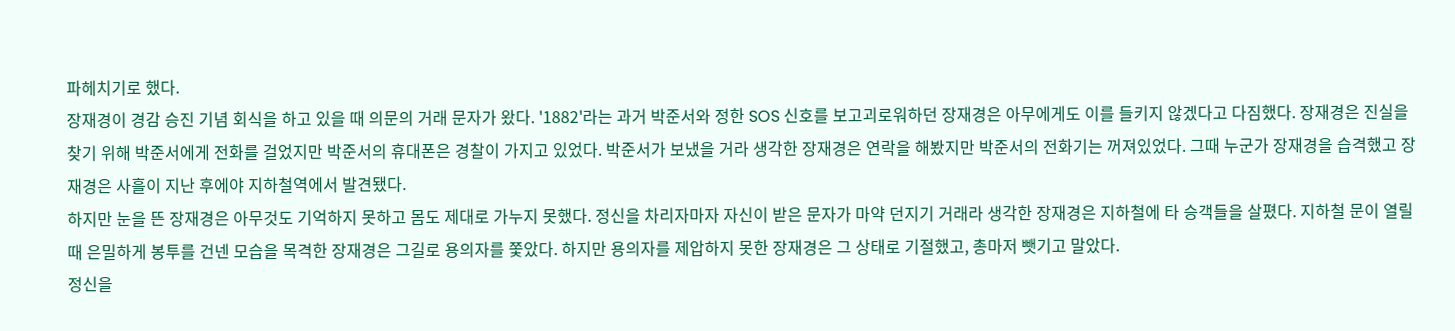파헤치기로 했다.
장재경이 경감 승진 기념 회식을 하고 있을 때 의문의 거래 문자가 왔다. '1882'라는 과거 박준서와 정한 SOS 신호를 보고괴로워하던 장재경은 아무에게도 이를 들키지 않겠다고 다짐했다. 장재경은 진실을 찾기 위해 박준서에게 전화를 걸었지만 박준서의 휴대폰은 경찰이 가지고 있었다. 박준서가 보냈을 거라 생각한 장재경은 연락을 해봤지만 박준서의 전화기는 꺼져있었다. 그때 누군가 장재경을 습격했고 장재경은 사흘이 지난 후에야 지하철역에서 발견됐다.
하지만 눈을 뜬 장재경은 아무것도 기억하지 못하고 몸도 제대로 가누지 못했다. 정신을 차리자마자 자신이 받은 문자가 마약 던지기 거래라 생각한 장재경은 지하철에 타 승객들을 살폈다. 지하철 문이 열릴 때 은밀하게 봉투를 건넨 모습을 목격한 장재경은 그길로 용의자를 쫓았다. 하지만 용의자를 제압하지 못한 장재경은 그 상태로 기절했고, 총마저 뺏기고 말았다.
정신을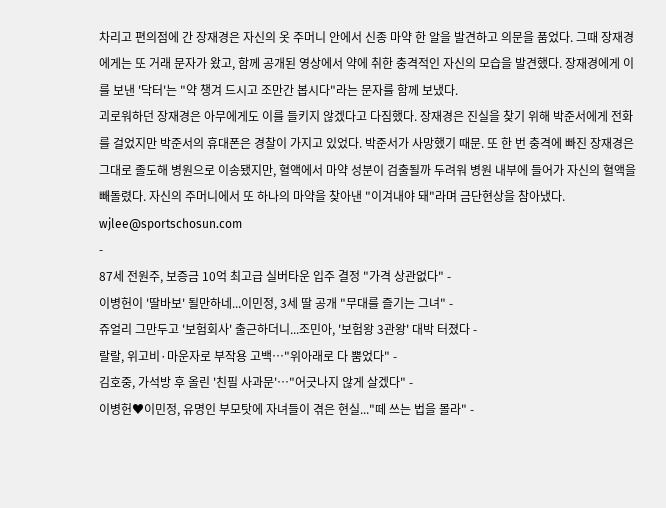차리고 편의점에 간 장재경은 자신의 옷 주머니 안에서 신종 마약 한 알을 발견하고 의문을 품었다. 그때 장재경에게는 또 거래 문자가 왔고, 함께 공개된 영상에서 약에 취한 충격적인 자신의 모습을 발견했다. 장재경에게 이를 보낸 '닥터'는 "약 챙겨 드시고 조만간 봅시다"라는 문자를 함께 보냈다.
괴로워하던 장재경은 아무에게도 이를 들키지 않겠다고 다짐했다. 장재경은 진실을 찾기 위해 박준서에게 전화를 걸었지만 박준서의 휴대폰은 경찰이 가지고 있었다. 박준서가 사망했기 때문. 또 한 번 충격에 빠진 장재경은 그대로 졸도해 병원으로 이송됐지만, 혈액에서 마약 성분이 검출될까 두려워 병원 내부에 들어가 자신의 혈액을 빼돌렸다. 자신의 주머니에서 또 하나의 마약을 찾아낸 "이겨내야 돼"라며 금단현상을 참아냈다.
wjlee@sportschosun.com
-
87세 전원주, 보증금 10억 최고급 실버타운 입주 결정 "가격 상관없다" -
이병헌이 '딸바보' 될만하네...이민정, 3세 딸 공개 "무대를 즐기는 그녀" -
쥬얼리 그만두고 '보험회사' 출근하더니...조민아, '보험왕 3관왕' 대박 터졌다 -
랄랄, 위고비·마운자로 부작용 고백…"위아래로 다 뿜었다" -
김호중, 가석방 후 올린 '친필 사과문'…"어긋나지 않게 살겠다" -
이병헌♥이민정, 유명인 부모탓에 자녀들이 겪은 현실..."떼 쓰는 법을 몰라" -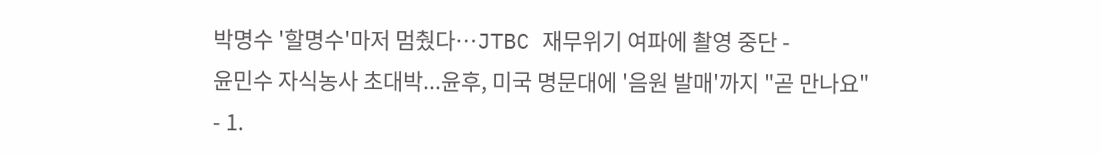박명수 '할명수'마저 멈췄다…JTBC 재무위기 여파에 촬영 중단 -
윤민수 자식농사 초대박...윤후, 미국 명문대에 '음원 발매'까지 "곧 만나요"
- 1.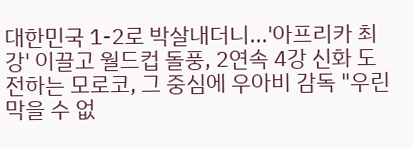대한민국 1-2로 박살내더니...'아프리카 최강' 이끌고 월드컵 돌풍, 2연속 4강 신화 도전하는 모로코, 그 중심에 우아비 감독 "우린 막을 수 없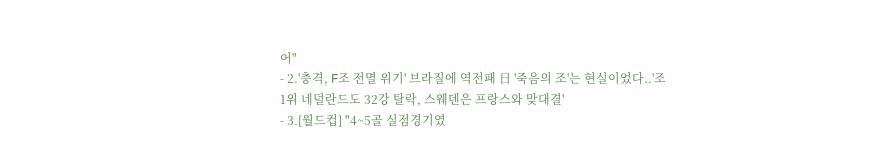어"
- 2.'충격, F조 전멸 위기' 브라질에 역전패 日 '죽음의 조'는 현실이었다..'조 1위 네덜란드도 32강 탈락, 스웨덴은 프랑스와 맞대결'
- 3.[월드컵] "4~5골 실점경기였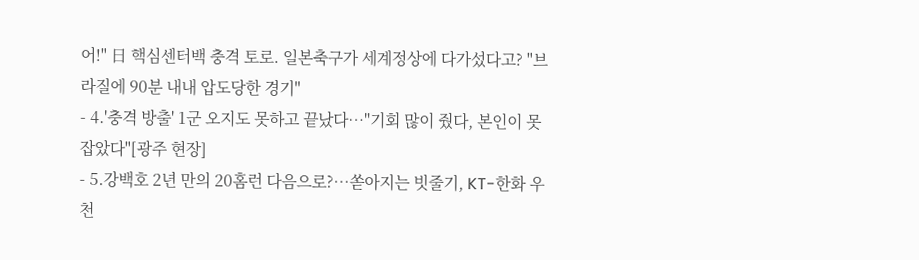어!" 日 핵심센터백 충격 토로. 일본축구가 세계정상에 다가섰다고? "브라질에 90분 내내 압도당한 경기"
- 4.'충격 방출' 1군 오지도 못하고 끝났다…"기회 많이 줬다, 본인이 못 잡았다"[광주 현장]
- 5.강백호 2년 만의 20홈런 다음으로?…쏟아지는 빗줄기, KT-한화 우천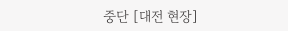중단 [대전 현장]